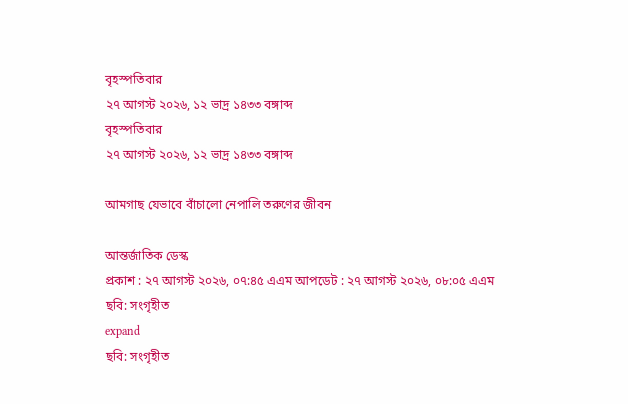বৃহস্পতিবার
২৭ আগস্ট ২০২৬, ১২ ভাদ্র ১৪৩৩ বঙ্গাব্দ
বৃহস্পতিবার
২৭ আগস্ট ২০২৬, ১২ ভাদ্র ১৪৩৩ বঙ্গাব্দ

আমগাছ যেভাবে বাঁচালো নেপালি তরুণের জীবন

আন্তর্জাতিক ডেস্ক
প্রকাশ : ২৭ আগস্ট ২০২৬, ০৭:৪৫ এএম আপডেট : ২৭ আগস্ট ২০২৬, ০৮:০৫ এএম
ছবি: সংগৃহীত
expand
ছবি: সংগৃহীত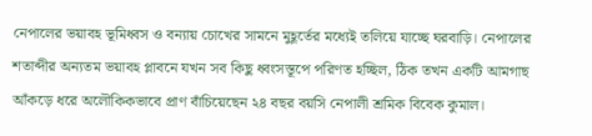নেপালের ভয়াবহ ভূমিধ্বস ও বন্যায় চোখের সামনে মুহূর্তের মধ্যেই তলিয়ে যাচ্ছে ঘরবাড়ি। নেপালের শতাব্দীর অন্যতম ভয়াবহ প্লাবনে যখন সব কিছু ধ্বংসস্তূপে পরিণত হচ্ছিল, ঠিক তখন একটি আমগাছ আঁকড়ে ধরে অলৌকিকভাবে প্রাণ বাঁচিয়েছেন ২৪ বছর বয়সি নেপালী শ্রমিক বিবেক কুমাল।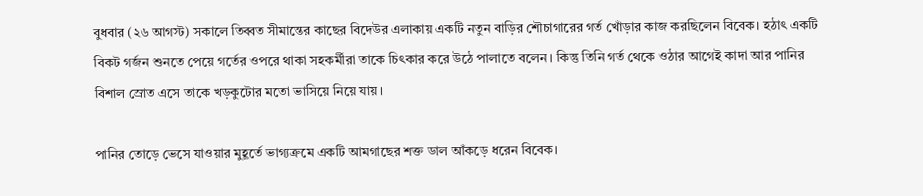বুধবার (২৬ আগস্ট) সকালে তিব্বত সীমান্তের কাছের বিদেউর এলাকায় একটি নতুন বাড়ির শৌচাগারের গর্ত খোঁড়ার কাজ করছিলেন বিবেক। হঠাৎ একটি বিকট গর্জন শুনতে পেয়ে গর্তের ওপরে থাকা সহকর্মীরা তাকে চিৎকার করে উঠে পালাতে বলেন। কিন্তু তিনি গর্ত থেকে ওঠার আগেই কাদা আর পানির বিশাল স্রোত এসে তাকে খড়কুটোর মতো ভাসিয়ে নিয়ে যায়।

পানির তোড়ে ভেসে যাওয়ার মুহূর্তে ভাগ্যক্রমে একটি আমগাছের শক্ত ডাল আঁকড়ে ধরেন বিবেক।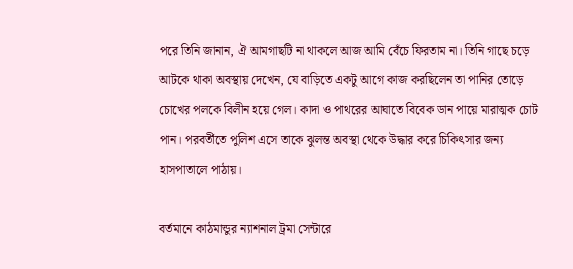পরে তিনি জানান, ঐ আমগাছটি না থাকলে আজ আমি বেঁচে ফিরতাম না। তিনি গাছে চড়ে আটকে থাকা অবস্থায় দেখেন, যে বাড়িতে একটু আগে কাজ করছিলেন তা পানির তোড়ে চোখের পলকে বিলীন হয়ে গেল। কাদা ও পাথরের আঘাতে বিবেক ডান পায়ে মারাত্মক চোট পান। পরবর্তীতে পুলিশ এসে তাকে ঝুলন্ত অবস্থা থেকে উদ্ধার করে চিকিৎসার জন্য হাসপাতালে পাঠায়।

বর্তমানে কাঠমান্ডুর ন্যাশনাল ট্রমা সেন্টারে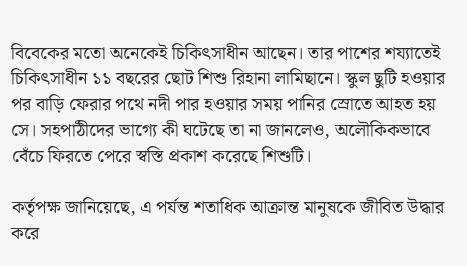বিবেকের মতো অনেকেই চিকিৎসাধীন আছেন। তার পাশের শয্যাতেই চিকিৎসাধীন ১১ বছরের ছোট শিশু রিহানা লামিছানে। স্কুল ছুটি হওয়ার পর বাড়ি ফেরার পথে নদী পার হওয়ার সময় পানির স্রোতে আহত হয় সে। সহপাঠীদের ভাগ্যে কী ঘটেছে তা না জানলেও, অলৌকিকভাবে বেঁচে ফিরতে পেরে স্বস্তি প্রকাশ করেছে শিশুটি।

কর্তৃপক্ষ জানিয়েছে, এ পর্যন্ত শতাধিক আক্রান্ত মানুষকে জীবিত উদ্ধার করে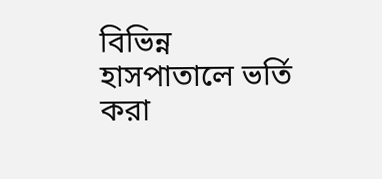বিভিন্ন হাসপাতালে ভর্তি করা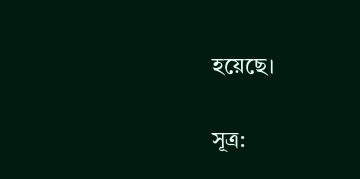হয়েছে।

সূত্র: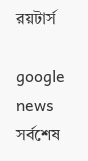রয়টার্স

google news সর্বশেষ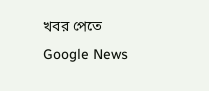খবর পেতে Google News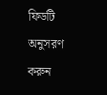ফিডটি অনুসরণ করুন